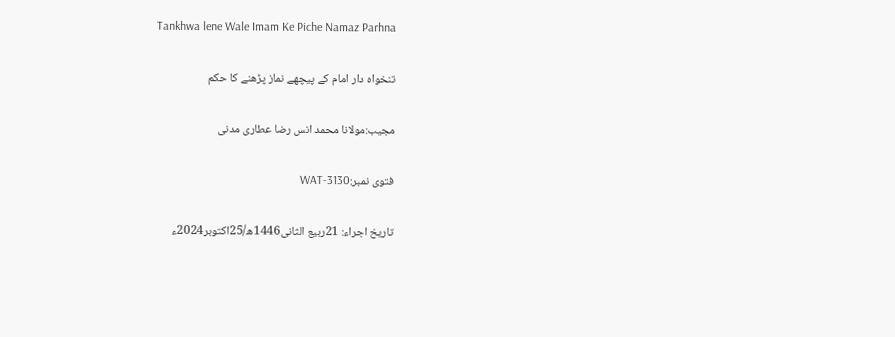Tankhwa lene Wale Imam Ke Piche Namaz Parhna

تنخواہ دار امام کے پیچھے نماز پڑھنے کا حکم

مجیب:مولانا محمد انس رضا عطاری مدنی

فتوی نمبر:WAT-3130

تاریخ اجراء: 21ربیع الثانی1446ھ/25اکتوبر2024ء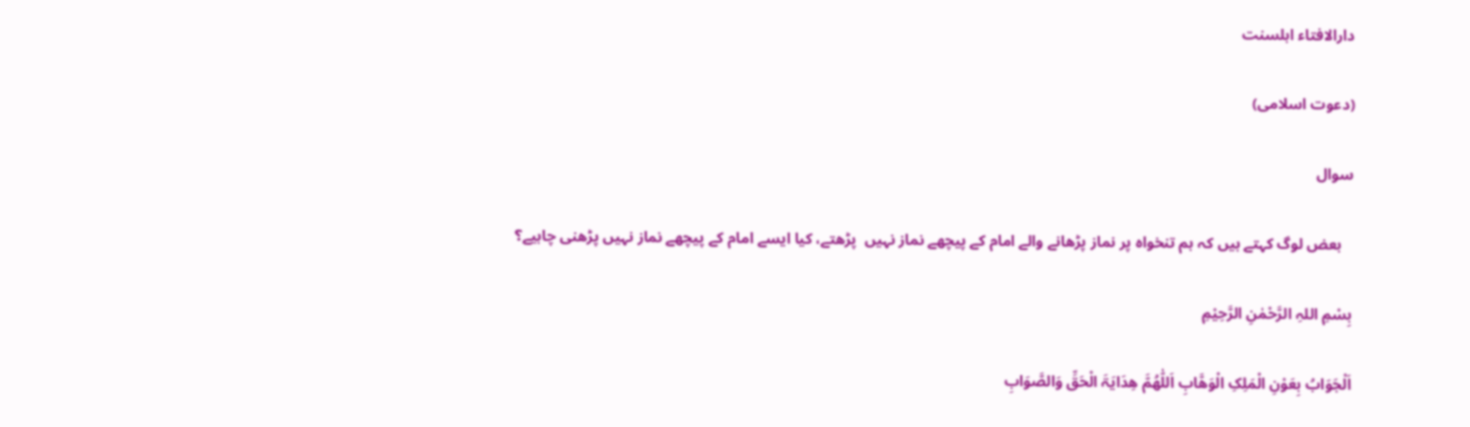دارالافتاء اہلسنت

(دعوت اسلامی)

سوال

   بعض لوگ کہتے ہیں کہ ہم تنخواہ پر نماز پڑھانے والے امام کے پیچھے نماز نہیں  پڑھتے، کیا ایسے امام کے پیچھے نماز نہیں پڑھنی چاہیے؟

بِسْمِ اللہِ الرَّحْمٰنِ الرَّحِيْمِ

اَلْجَوَابُ بِعَوْنِ الْمَلِکِ الْوَھَّابِ اَللّٰھُمَّ ھِدَایَۃَ الْحَقِّ وَالصَّوَابِ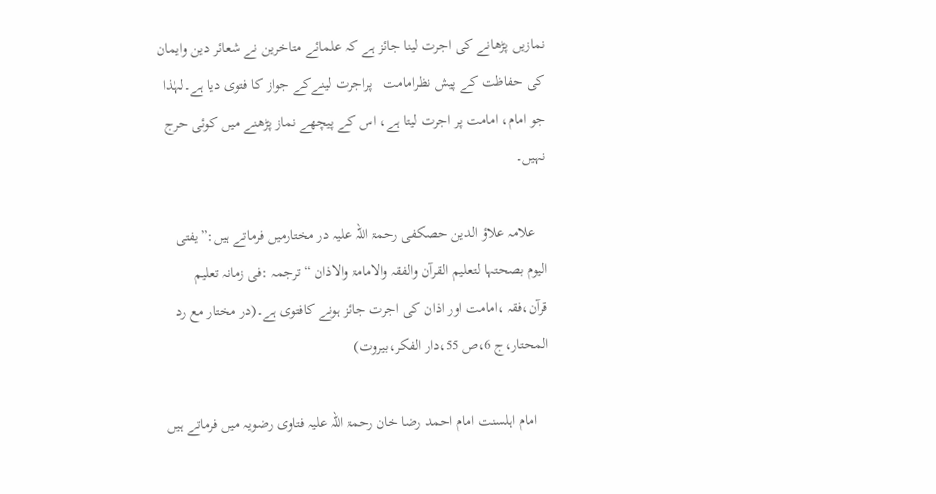نمازیں پڑھانے کی اجرت لینا جائز ہے کہ علمائے متاخرین نے شعائر دین وایمان کی حفاظت کے پیش نظرامامت   پراجرت لینےکے جواز کا فتوی دیا ہے۔لہٰذا جو امام، امامت پر اجرت لیتا ہے، اس کے پیچھے نماز پڑھنے میں کوئی حرج نہیں۔

   علامہ علاؤ الدین حصکفی رحمۃ اللہ علیہ در مختارمیں فرماتے ہیں:”یفتی الیوم بصحتہا لتعلیم القرآن والفقہ والامامۃ والاذان “ ترجمہ :فی زمانہ تعلیم قرآن،فقہ ،امامت اور اذان کی اجرت جائز ہونے کافتوی ہے۔(در مختار مع رد المحتار،ج 6،ص 55،دار الفکر،بیروت)

   امام اہلسنت امام احمد رضا خان رحمۃ اللہ علیہ فتاوی رضویہ میں فرماتے ہیں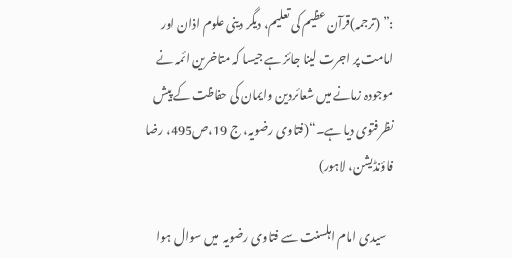:” (ترجمہ)قرآن عظیم کی تعلیم، دیگر دینی علوم اذان اور امامت پر اجرت لینا جائز ہے جیسا کہ متاخرین ائمہ نے موجودہ زمانے میں شعائردین وایمان کی حفاظت کے پیش نظرفتوی دیا ہے۔“(فتاوی رضویہ، ج 19،ص495، رضا فاؤنڈیشن، لاہور)

   سیدی امام اہلسنت سے فتاوی رضویہ  میں سوال ہوا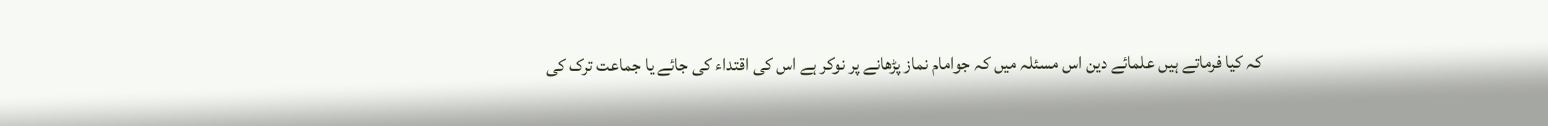کہ کیا فرماتے ہیں علمائے دین اس مسئلہ میں کہ جوامام نماز پڑھانے پر نوکر ہے اس کی اقتداء کی جائے یا جماعت ترک کی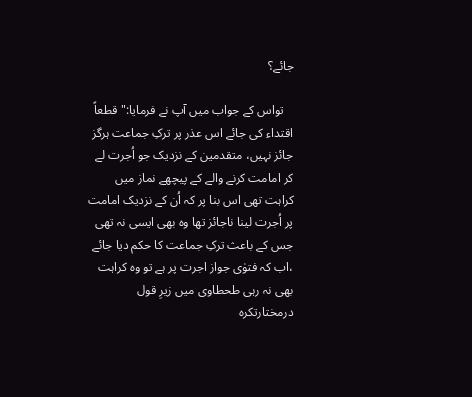جائے؟

   تواس کے جواب میں آپ نے فرمایا:" قطعاً اقتداء کی جائے اس عذر پر ترکِ جماعت ہرگز جائز نہیں، متقدمین کے نزدیک جو اُجرت لے کر امامت کرنے والے کے پیچھے نماز میں کراہت تھی اس بنا پر کہ اُن کے نزدیک امامت پر اُجرت لینا ناجائز تھا وہ بھی ایسی نہ تھی جس کے باعث ترکِ جماعت کا حکم دیا جائے ،اب کہ فتوٰی جواز اجرت پر ہے تو وہ کراہت بھی نہ رہی طحطاوی میں زیرِ قول درمختارتکرہ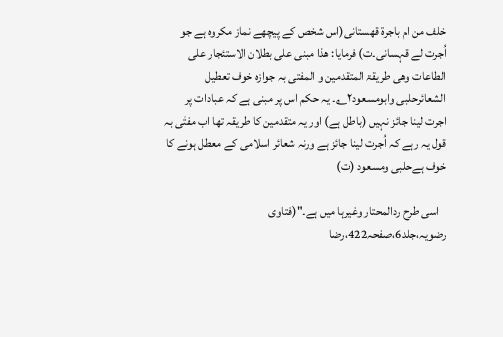خلف من ام باجرۃ قھستانی(اس شخص کے پیچھے نماز مکروہ ہے جو اُجرت لے قہسانی۔ت) فرمایا: ھذا مبنی علی بطلان الاستئجار علی الطاعات وھی طریقۃ المتقدمین و المفتی بہ جوازہ خوف تعطیل الشعائرحلبی وابومسعود۲؎۔ یہ حکم اس پر مبنی ہے کہ عبادات پر اجرت لینا جائز نہیں (باطل ہے) اور یہ متقدمین کا طریقہ تھا اب مفتٰی بہ قول یہ رہے کہ اُجرت لینا جائز ہے ورنہ شعائر اسلامی کے معطل ہونے کا خوف ہےحلبی ومسعود (ت)

   اسی طرح ردالمحتار وغیرہا میں ہے۔"(فتاوی رضویہ،جلد6،صفحہ422،رضا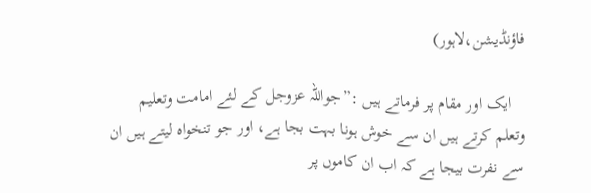فاؤنڈیشن،لاہور)

   ایک اور مقام پر فرماتے ہیں :”جواللہ عزوجل کے لئے امامت وتعلیم وتعلم کرتے ہیں ان سے خوش ہونا بہت بجا ہے، اور جو تنخواہ لیتے ہیں ان سے نفرت بیجا ہے کہ اب ان کاموں پر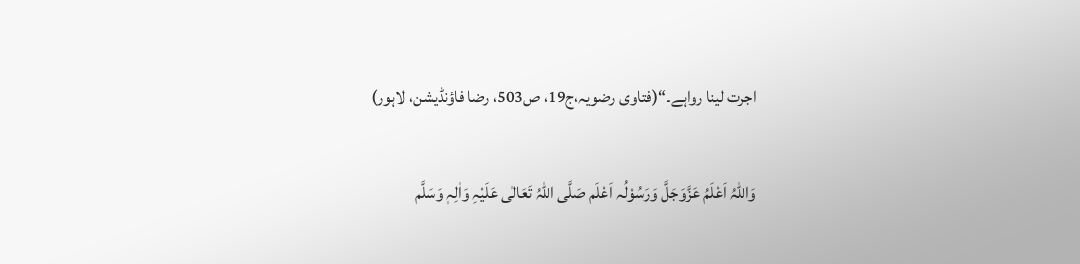اجرت لینا رواہے۔“(فتاوی رضویہ،ج19، ص503، رضا فاؤنڈیشن، لاہور)

وَاللہُ اَعْلَمُ عَزَّوَجَلَّ وَرَسُوْلُہ اَعْلَم صَلَّی اللّٰہُ تَعَالٰی عَلَیْہِ وَاٰلِہٖ وَسَلَّم